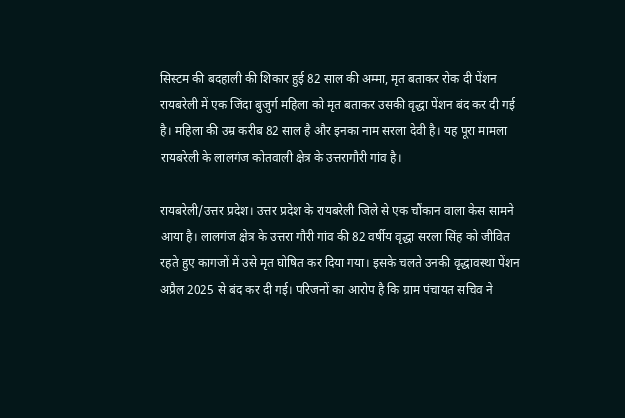सिस्टम की बदहाली की शिकार हुई 82 साल की अम्मा, मृत बताकर रोक दी पेंशन
रायबरेली में एक जिंदा बुजुर्ग महिला को मृत बताकर उसकी वृद्धा पेंशन बंद कर दी गई है। महिला की उम्र करीब 82 साल है और इनका नाम सरला देवी है। यह पूरा मामला रायबरेली के लालगंज कोतवाली क्षेत्र के उत्तरागौरी गांव है।

रायबरेली/उत्तर प्रदेश। उत्तर प्रदेश के रायबरेली जिले से एक चौंकान वाला केस सामने आया है। लालगंज क्षेत्र के उत्तरा गौरी गांव की 82 वर्षीय वृद्धा सरला सिंह को जीवित रहते हुए कागजों में उसे मृत घोषित कर दिया गया। इसके चलते उनकी वृद्धावस्था पेंशन अप्रैल 2025 से बंद कर दी गई। परिजनों का आरोप है कि ग्राम पंचायत सचिव ने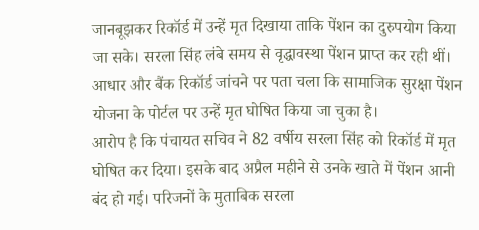जानबूझकर रिकॉर्ड में उन्हें मृत दिखाया ताकि पेंशन का दुरुपयोग किया जा सके। सरला सिंह लंबे समय से वृद्धावस्था पेंशन प्राप्त कर रही थीं। आधार और बैंक रिकॉर्ड जांचने पर पता चला कि सामाजिक सुरक्षा पेंशन योजना के पोर्टल पर उन्हें मृत घोषित किया जा चुका है।
आरोप है कि पंचायत सचिव ने 82 वर्षीय सरला सिंह को रिकॉर्ड में मृत घोषित कर दिया। इसके बाद अप्रैल महीने से उनके खाते में पेंशन आनी बंद हो गई। परिजनों के मुताबिक सरला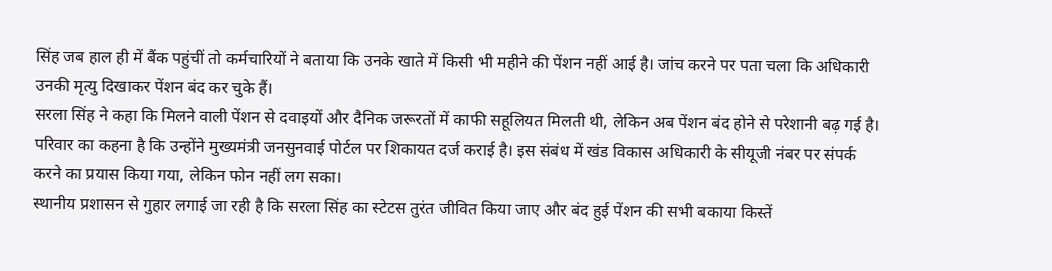सिंह जब हाल ही में बैंक पहुंचीं तो कर्मचारियों ने बताया कि उनके खाते में किसी भी महीने की पेंशन नहीं आई है। जांच करने पर पता चला कि अधिकारी उनकी मृत्यु दिखाकर पेंशन बंद कर चुके हैं।
सरला सिंह ने कहा कि मिलने वाली पेंशन से दवाइयों और दैनिक जरूरतों में काफी सहूलियत मिलती थी, लेकिन अब पेंशन बंद होने से परेशानी बढ़ गई है। परिवार का कहना है कि उन्होंने मुख्यमंत्री जनसुनवाई पोर्टल पर शिकायत दर्ज कराई है। इस संबंध में खंड विकास अधिकारी के सीयूजी नंबर पर संपर्क करने का प्रयास किया गया, लेकिन फोन नहीं लग सका।
स्थानीय प्रशासन से गुहार लगाई जा रही है कि सरला सिंह का स्टेटस तुरंत जीवित किया जाए और बंद हुई पेंशन की सभी बकाया किस्तें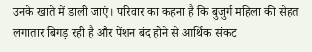उनके खाते में डाली जाएं। परिवार का कहना है कि बुजुर्ग महिला की सेहत लगातार बिगड़ रही है और पेंशन बंद होने से आर्थिक संकट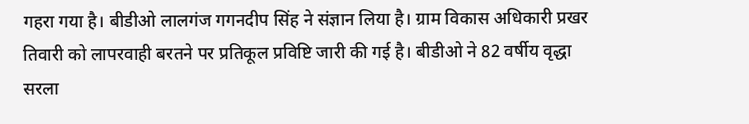गहरा गया है। बीडीओ लालगंज गगनदीप सिंह ने संज्ञान लिया है। ग्राम विकास अधिकारी प्रखर तिवारी को लापरवाही बरतने पर प्रतिकूल प्रविष्टि जारी की गई है। बीडीओ ने 82 वर्षीय वृद्धा सरला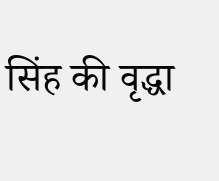सिंह की वृद्धा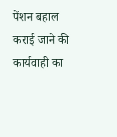पेंशन बहाल कराई जाने की कार्यवाही का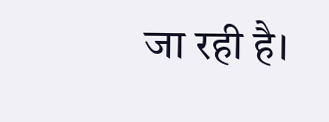जा रही है।